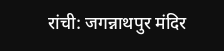रांची: जगन्नाथपुर मंदिर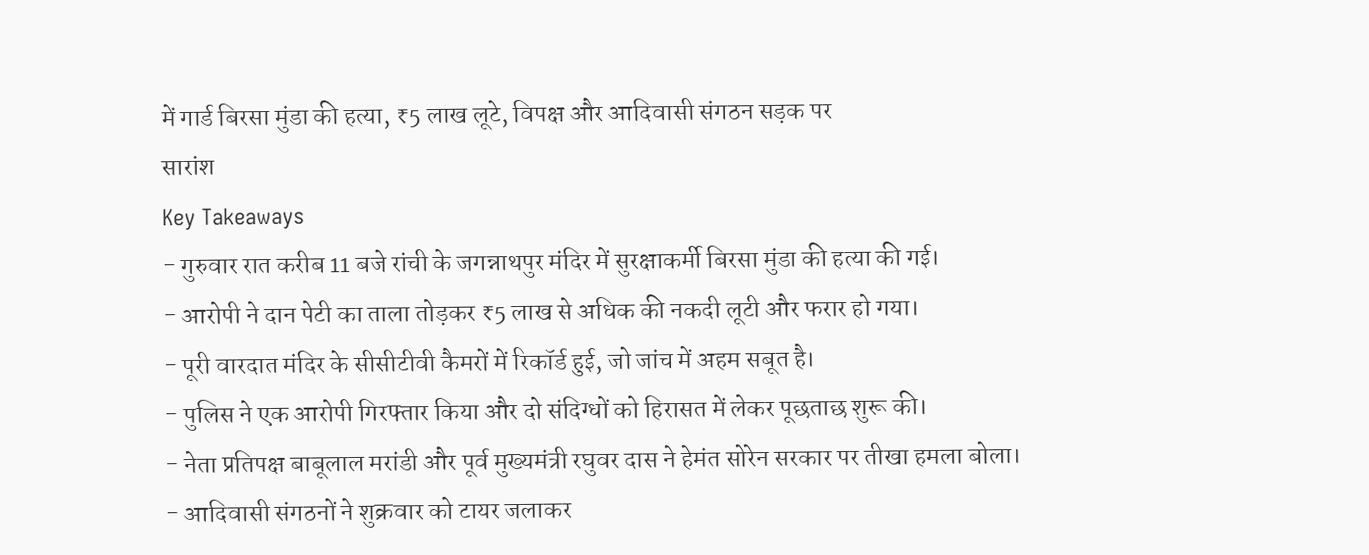में गार्ड बिरसा मुंडा की हत्या, ₹5 लाख लूटे, विपक्ष और आदिवासी संगठन सड़क पर
सारांश
Key Takeaways
- गुरुवार रात करीब 11 बजे रांची के जगन्नाथपुर मंदिर में सुरक्षाकर्मी बिरसा मुंडा की हत्या की गई।
- आरोपी ने दान पेटी का ताला तोड़कर ₹5 लाख से अधिक की नकदी लूटी और फरार हो गया।
- पूरी वारदात मंदिर के सीसीटीवी कैमरों में रिकॉर्ड हुई, जो जांच में अहम सबूत है।
- पुलिस ने एक आरोपी गिरफ्तार किया और दो संदिग्धों को हिरासत में लेकर पूछताछ शुरू की।
- नेता प्रतिपक्ष बाबूलाल मरांडी और पूर्व मुख्यमंत्री रघुवर दास ने हेमंत सोरेन सरकार पर तीखा हमला बोला।
- आदिवासी संगठनों ने शुक्रवार को टायर जलाकर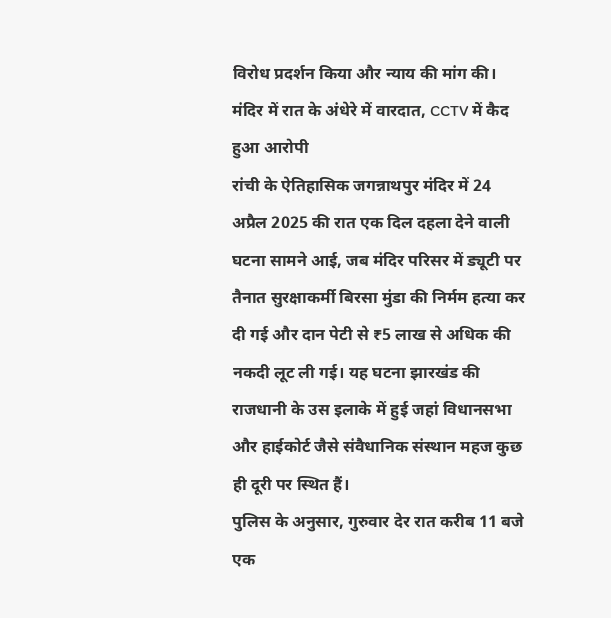विरोध प्रदर्शन किया और न्याय की मांग की।
मंदिर में रात के अंधेरे में वारदात, CCTV में कैद हुआ आरोपी
रांची के ऐतिहासिक जगन्नाथपुर मंदिर में 24 अप्रैल 2025 की रात एक दिल दहला देने वाली घटना सामने आई, जब मंदिर परिसर में ड्यूटी पर तैनात सुरक्षाकर्मी बिरसा मुंडा की निर्मम हत्या कर दी गई और दान पेटी से ₹5 लाख से अधिक की नकदी लूट ली गई। यह घटना झारखंड की राजधानी के उस इलाके में हुई जहां विधानसभा और हाईकोर्ट जैसे संवैधानिक संस्थान महज कुछ ही दूरी पर स्थित हैं।
पुलिस के अनुसार, गुरुवार देर रात करीब 11 बजे एक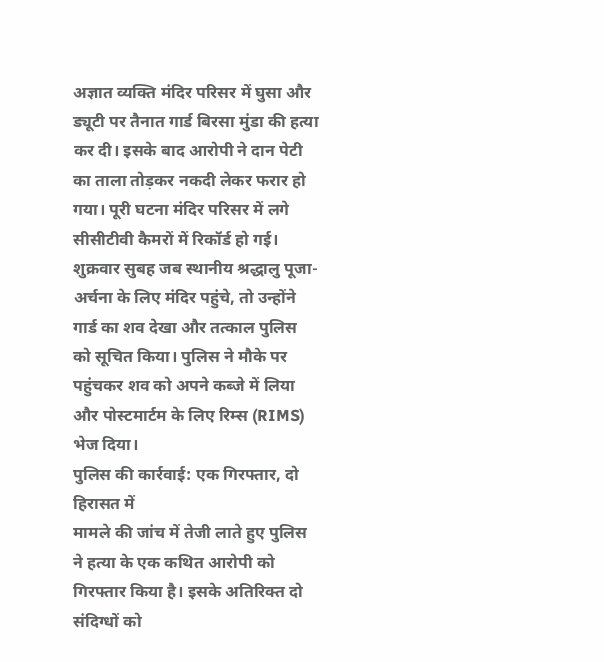अज्ञात व्यक्ति मंदिर परिसर में घुसा और ड्यूटी पर तैनात गार्ड बिरसा मुंडा की हत्या कर दी। इसके बाद आरोपी ने दान पेटी का ताला तोड़कर नकदी लेकर फरार हो गया। पूरी घटना मंदिर परिसर में लगे सीसीटीवी कैमरों में रिकॉर्ड हो गई।
शुक्रवार सुबह जब स्थानीय श्रद्धालु पूजा-अर्चना के लिए मंदिर पहुंचे, तो उन्होंने गार्ड का शव देखा और तत्काल पुलिस को सूचित किया। पुलिस ने मौके पर पहुंचकर शव को अपने कब्जे में लिया और पोस्टमार्टम के लिए रिम्स (RIMS) भेज दिया।
पुलिस की कार्रवाई: एक गिरफ्तार, दो हिरासत में
मामले की जांच में तेजी लाते हुए पुलिस ने हत्या के एक कथित आरोपी को गिरफ्तार किया है। इसके अतिरिक्त दो संदिग्धों को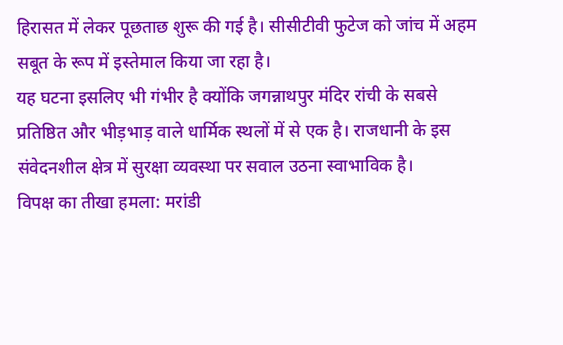हिरासत में लेकर पूछताछ शुरू की गई है। सीसीटीवी फुटेज को जांच में अहम सबूत के रूप में इस्तेमाल किया जा रहा है।
यह घटना इसलिए भी गंभीर है क्योंकि जगन्नाथपुर मंदिर रांची के सबसे प्रतिष्ठित और भीड़भाड़ वाले धार्मिक स्थलों में से एक है। राजधानी के इस संवेदनशील क्षेत्र में सुरक्षा व्यवस्था पर सवाल उठना स्वाभाविक है।
विपक्ष का तीखा हमला: मरांडी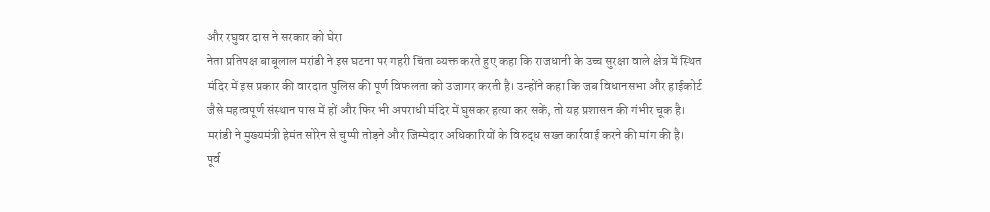और रघुवर दास ने सरकार को घेरा
नेता प्रतिपक्ष बाबूलाल मरांडी ने इस घटना पर गहरी चिंता व्यक्त करते हुए कहा कि राजधानी के उच्च सुरक्षा वाले क्षेत्र में स्थित मंदिर में इस प्रकार की वारदात पुलिस की पूर्ण विफलता को उजागर करती है। उन्होंने कहा कि जब विधानसभा और हाईकोर्ट जैसे महत्वपूर्ण संस्थान पास में हों और फिर भी अपराधी मंदिर में घुसकर हत्या कर सकें, तो यह प्रशासन की गंभीर चूक है।
मरांडी ने मुख्यमंत्री हेमंत सोरेन से चुप्पी तोड़ने और जिम्मेदार अधिकारियों के विरुद्ध सख्त कार्रवाई करने की मांग की है।
पूर्व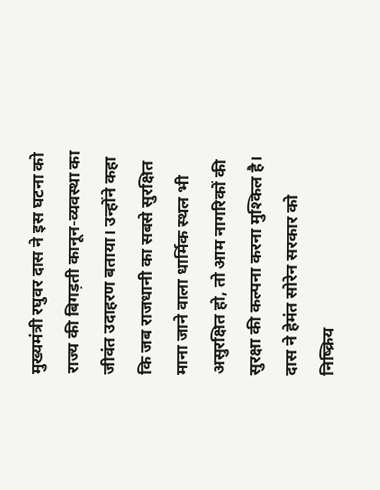मुख्यमंत्री रघुवर दास ने इस घटना को राज्य की बिगड़ती कानून-व्यवस्था का जीवंत उदाहरण बताया। उन्होंने कहा कि जब राजधानी का सबसे सुरक्षित माना जाने वाला धार्मिक स्थल भी असुरक्षित हो, तो आम नागरिकों की सुरक्षा की कल्पना करना मुश्किल है। दास ने हेमंत सोरेन सरकार को निष्क्रिय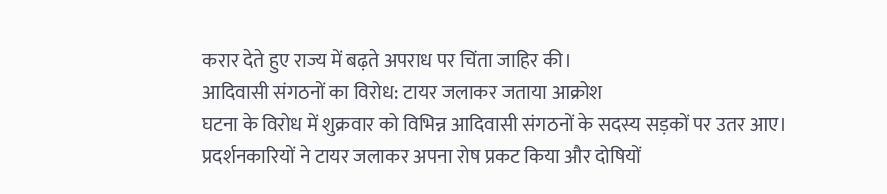करार देते हुए राज्य में बढ़ते अपराध पर चिंता जाहिर की।
आदिवासी संगठनों का विरोध: टायर जलाकर जताया आक्रोश
घटना के विरोध में शुक्रवार को विभिन्न आदिवासी संगठनों के सदस्य सड़कों पर उतर आए। प्रदर्शनकारियों ने टायर जलाकर अपना रोष प्रकट किया और दोषियों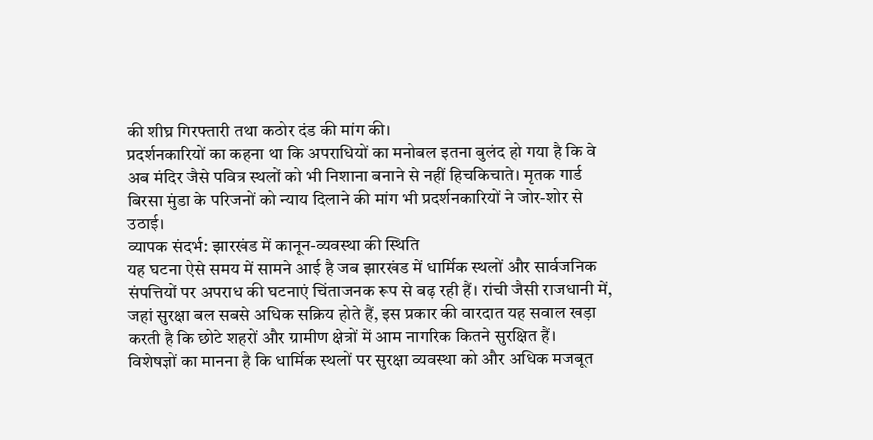की शीघ्र गिरफ्तारी तथा कठोर दंड की मांग की।
प्रदर्शनकारियों का कहना था कि अपराधियों का मनोबल इतना बुलंद हो गया है कि वे अब मंदिर जैसे पवित्र स्थलों को भी निशाना बनाने से नहीं हिचकिचाते। मृतक गार्ड बिरसा मुंडा के परिजनों को न्याय दिलाने की मांग भी प्रदर्शनकारियों ने जोर-शोर से उठाई।
व्यापक संदर्भ: झारखंड में कानून-व्यवस्था की स्थिति
यह घटना ऐसे समय में सामने आई है जब झारखंड में धार्मिक स्थलों और सार्वजनिक संपत्तियों पर अपराध की घटनाएं चिंताजनक रूप से बढ़ रही हैं। रांची जैसी राजधानी में, जहां सुरक्षा बल सबसे अधिक सक्रिय होते हैं, इस प्रकार की वारदात यह सवाल खड़ा करती है कि छोटे शहरों और ग्रामीण क्षेत्रों में आम नागरिक कितने सुरक्षित हैं।
विशेषज्ञों का मानना है कि धार्मिक स्थलों पर सुरक्षा व्यवस्था को और अधिक मजबूत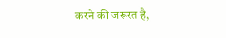करने की जरूरत है,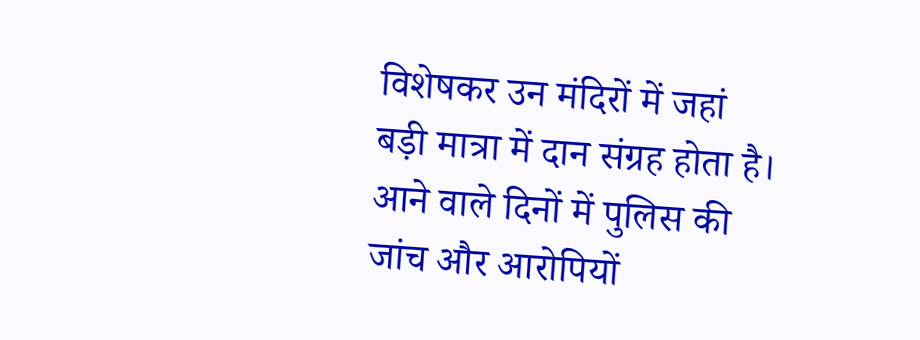विशेषकर उन मंदिरों में जहां बड़ी मात्रा में दान संग्रह होता है। आने वाले दिनों में पुलिस की जांच और आरोपियों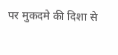पर मुकदमे की दिशा से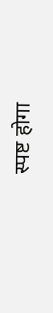स्पष्ट होगा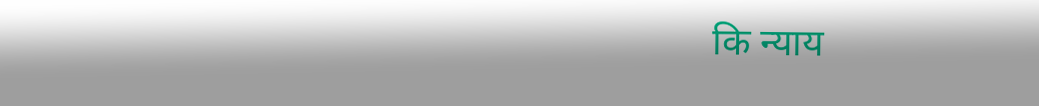कि न्याय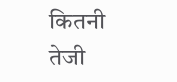कितनी तेजी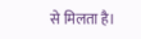से मिलता है।